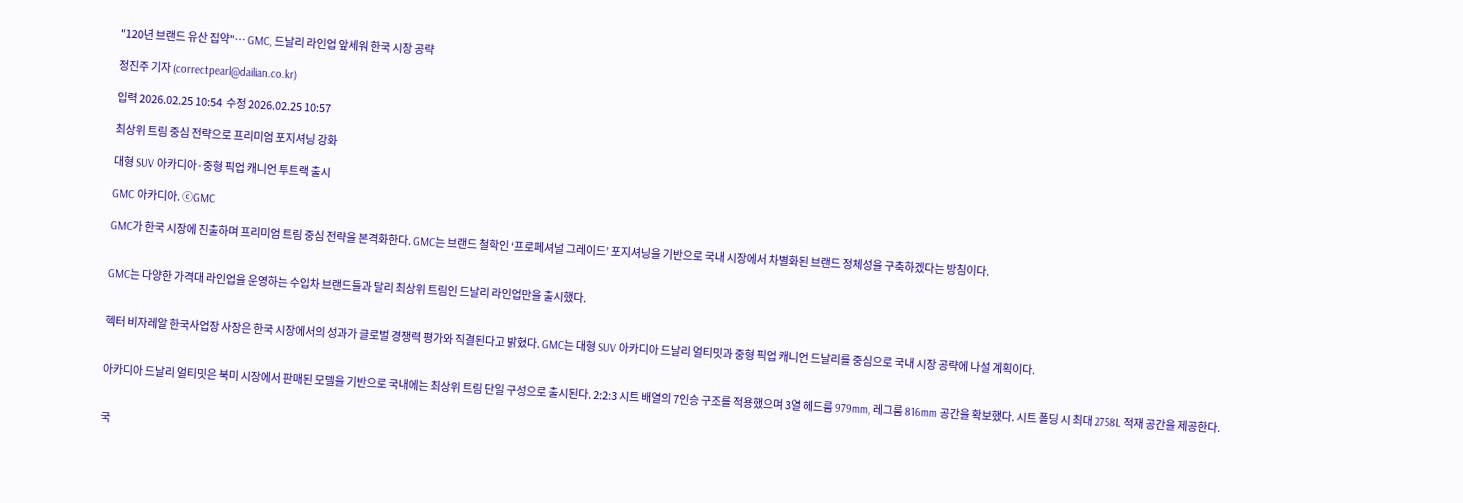"120년 브랜드 유산 집약"… GMC, 드날리 라인업 앞세워 한국 시장 공략

정진주 기자 (correctpearl@dailian.co.kr)

입력 2026.02.25 10:54  수정 2026.02.25 10:57

최상위 트림 중심 전략으로 프리미엄 포지셔닝 강화

대형 SUV 아카디아·중형 픽업 캐니언 투트랙 출시

GMC 아카디아. ⓒGMC

GMC가 한국 시장에 진출하며 프리미엄 트림 중심 전략을 본격화한다. GMC는 브랜드 철학인 ‘프로페셔널 그레이드’ 포지셔닝을 기반으로 국내 시장에서 차별화된 브랜드 정체성을 구축하겠다는 방침이다.


GMC는 다양한 가격대 라인업을 운영하는 수입차 브랜드들과 달리 최상위 트림인 드날리 라인업만을 출시했다.


헥터 비자레알 한국사업장 사장은 한국 시장에서의 성과가 글로벌 경쟁력 평가와 직결된다고 밝혔다. GMC는 대형 SUV 아카디아 드날리 얼티밋과 중형 픽업 캐니언 드날리를 중심으로 국내 시장 공략에 나설 계획이다.


아카디아 드날리 얼티밋은 북미 시장에서 판매된 모델을 기반으로 국내에는 최상위 트림 단일 구성으로 출시된다. 2:2:3 시트 배열의 7인승 구조를 적용했으며 3열 헤드룸 979mm, 레그룸 816mm 공간을 확보했다. 시트 폴딩 시 최대 2758L 적재 공간을 제공한다.


국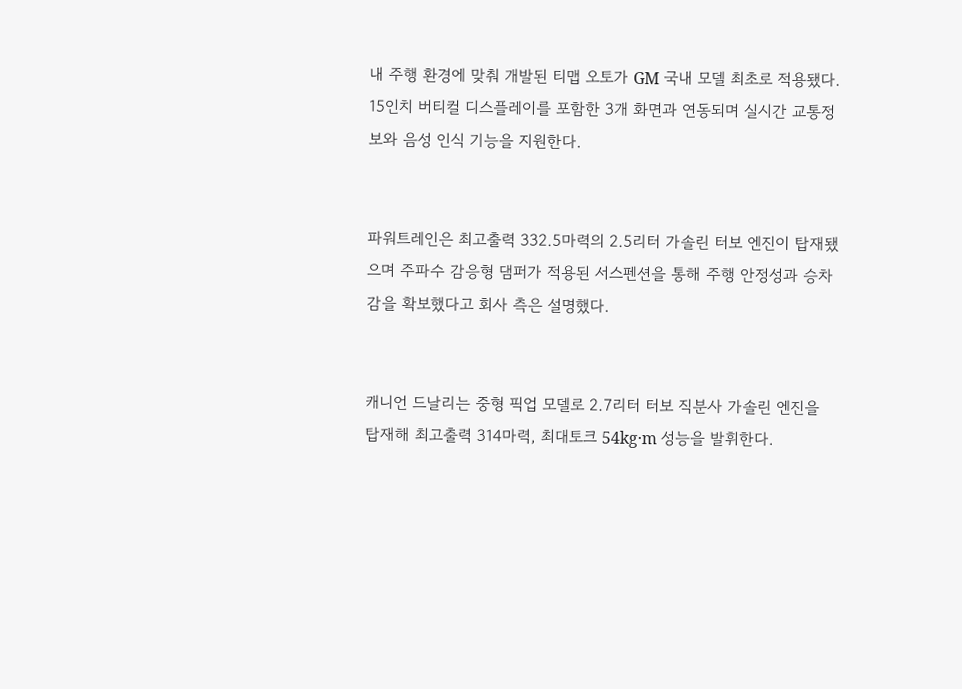내 주행 환경에 맞춰 개발된 티맵 오토가 GM 국내 모델 최초로 적용됐다. 15인치 버티컬 디스플레이를 포함한 3개 화면과 연동되며 실시간 교통정보와 음성 인식 기능을 지원한다.


파워트레인은 최고출력 332.5마력의 2.5리터 가솔린 터보 엔진이 탑재됐으며 주파수 감응형 댐퍼가 적용된 서스펜션을 통해 주행 안정성과 승차감을 확보했다고 회사 측은 설명했다.


캐니언 드날리는 중형 픽업 모델로 2.7리터 터보 직분사 가솔린 엔진을 탑재해 최고출력 314마력, 최대토크 54kg·m 성능을 발휘한다.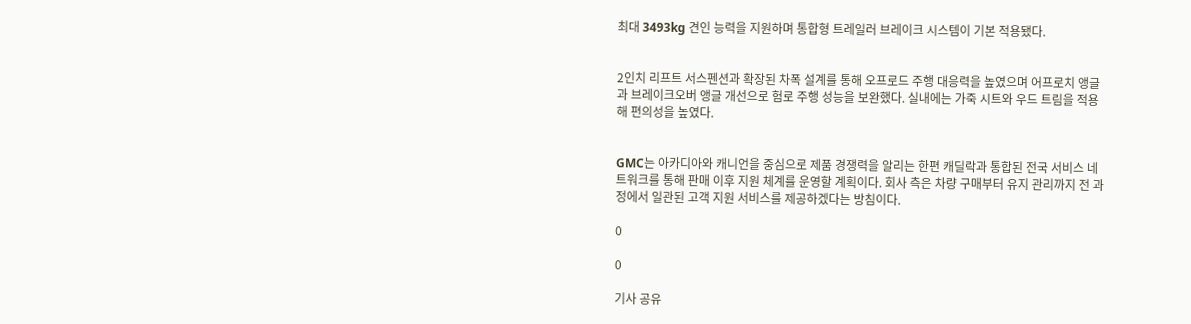최대 3493kg 견인 능력을 지원하며 통합형 트레일러 브레이크 시스템이 기본 적용됐다.


2인치 리프트 서스펜션과 확장된 차폭 설계를 통해 오프로드 주행 대응력을 높였으며 어프로치 앵글과 브레이크오버 앵글 개선으로 험로 주행 성능을 보완했다. 실내에는 가죽 시트와 우드 트림을 적용해 편의성을 높였다.


GMC는 아카디아와 캐니언을 중심으로 제품 경쟁력을 알리는 한편 캐딜락과 통합된 전국 서비스 네트워크를 통해 판매 이후 지원 체계를 운영할 계획이다. 회사 측은 차량 구매부터 유지 관리까지 전 과정에서 일관된 고객 지원 서비스를 제공하겠다는 방침이다.

0

0

기사 공유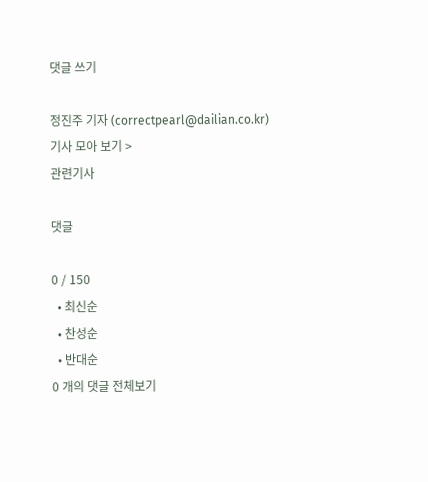댓글 쓰기

정진주 기자 (correctpearl@dailian.co.kr)
기사 모아 보기 >
관련기사

댓글

0 / 150
  • 최신순
  • 찬성순
  • 반대순
0 개의 댓글 전체보기